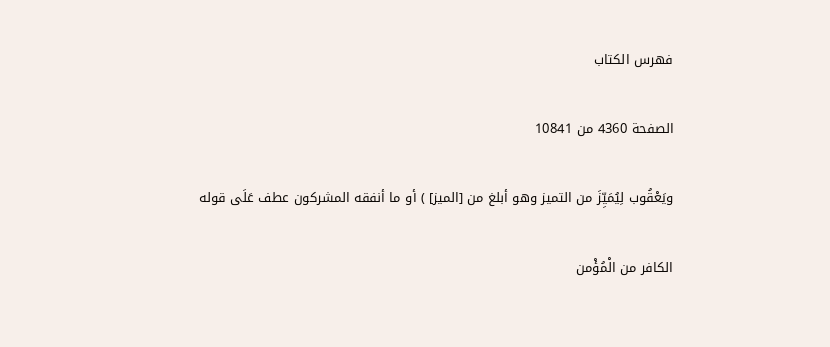فهرس الكتاب

الصفحة 4360 من 10841

ويَعْقُوب لِيُمَيِّزَ من التميز وهو أبلغ من [الميز] ) أو ما أنفقه المشركون عطف عَلَى قوله

الكافر من الْمُؤْمن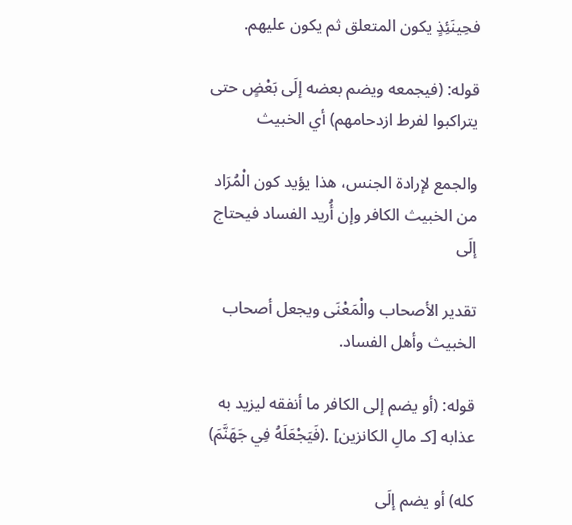فحِينَئِذٍ يكون المتعلق ثم يكون عليهم.

قوله: (فيجمعه ويضم بعضه إلَى بَعْضٍ حتى يتراكبوا لفرط ازدحامهم) أي الخبيث

والجمع لإرادة الجنس، هذا يؤيد كون الْمُرَاد من الخبيث الكافر وإن أُريد الفساد فيحتاج إلَى

تقدير الأصحاب والْمَعْنَى ويجعل أصحاب الخبيث وأهل الفساد.

قوله: (أو يضم إلى الكافر ما أنفقه ليزيد به عذابه [كـ مالِ الكانزين] .(فَيَجْعَلَهُ فِي جَهَنَّمَ)

كله) أو يضم إلَى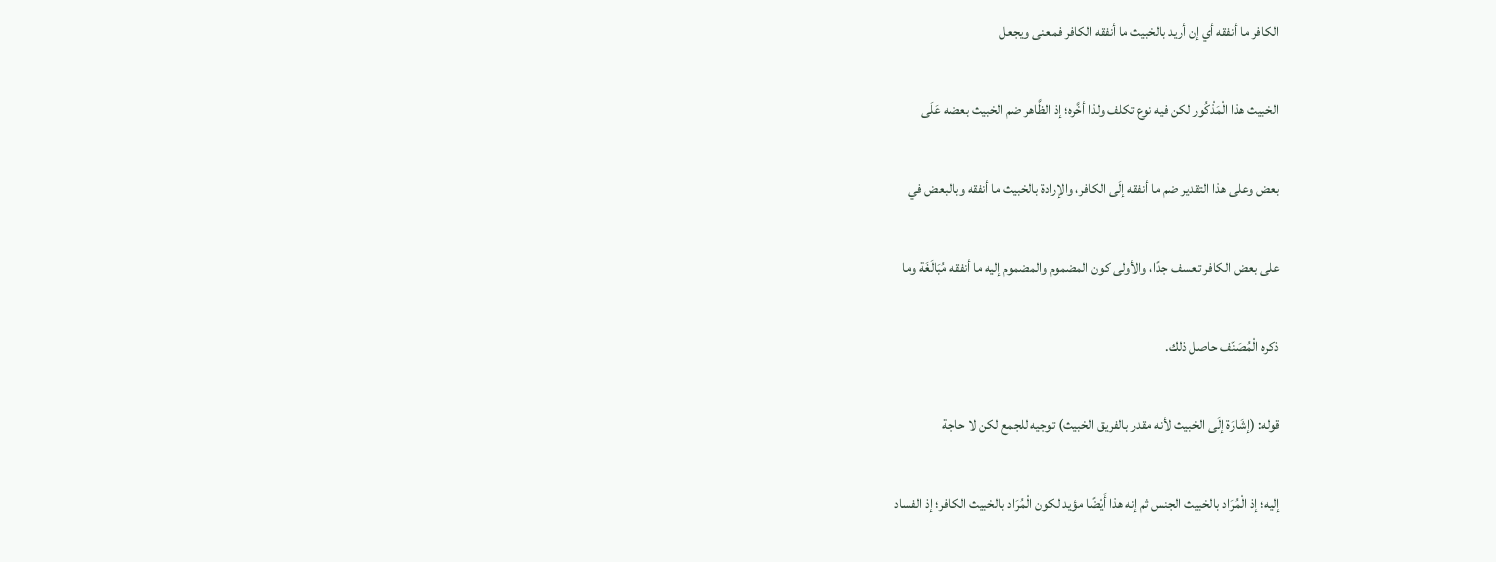الكافر ما أنفقه أي إن أريد بالخبيث ما أنفقه الكافر فمعنى ويجعل

الخبيث هذا الْمَذْكُور لكن فيه نوع تكلف ولذا أخَّره؛ إذ الظَّاهر ضم الخبيث بعضه عَلَى

بعض وعلى هذا التقدير ضم ما أنفقه إلَى الكافر، والإرادة بالخبيث ما أنفقه وبالبعض في

على بعض الكافر تعسف جدًا، والأولى كون المضموم والمضموم إليه ما أنفقه مُبَالَغَة وما

ذكره الْمُصَنّف حاصل ذلك.

قوله: (إشَارَة إلَى الخبيث لأنه مقدر بالفريق الخبيث) توجيه للجمع لكن لا حاجة

إليه؛ إذ الْمُرَاد بالخبيث الجنس ثم إنه هذا أَيْضًا مؤيد لكون الْمُرَاد بالخبيث الكافر؛ إذ الفساد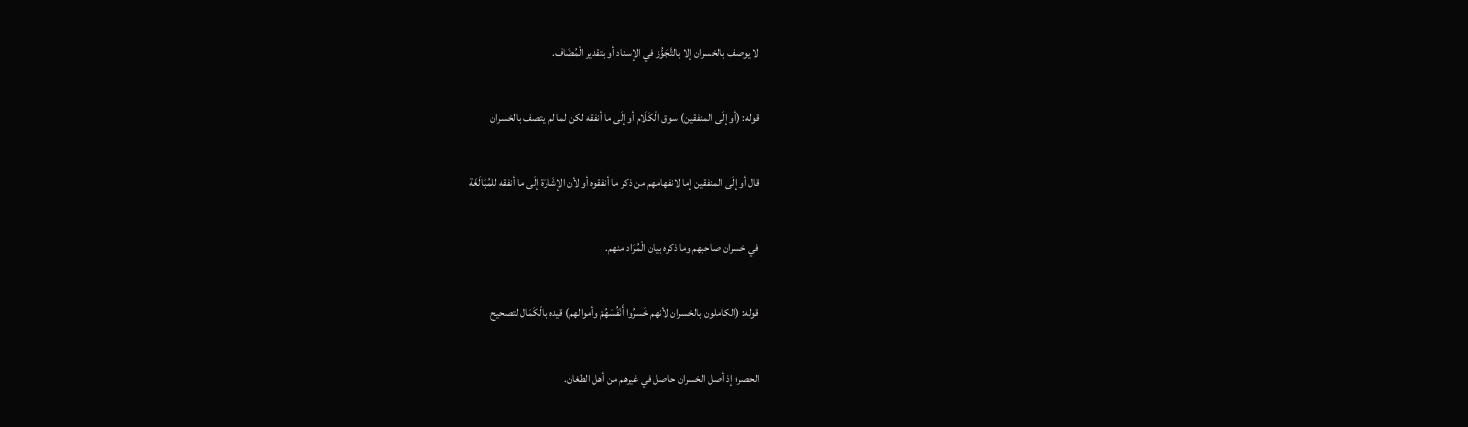لا يوصف بالخسران إلا بالتَّجَوُّز في الإسناد أو بتقدير الْمُضَاف.

قوله: (أو إلَى المنفقين) سوق الْكَلَام أو إلَى ما أنفقه لكن لما لم يتصف بالخسران

قال أو إلَى المنفقين إما لانفهامهم من ذكر ما أنفقوه أو لأن الإشَارَة إلَى ما أنفقه للمُبَالَغَة

في خسران صاحبهم وما ذكره بيان الْمُرَاد منهم.

قوله: (الكاملون بالخسران لأنهم خَسرُوا أَنْفُسَهُمْ وأموالهم) قيده بالْكَمَال لتصحيح

الحصر؛ إذ أصل الخسران حاصل في غيرهم من أهل الطغان.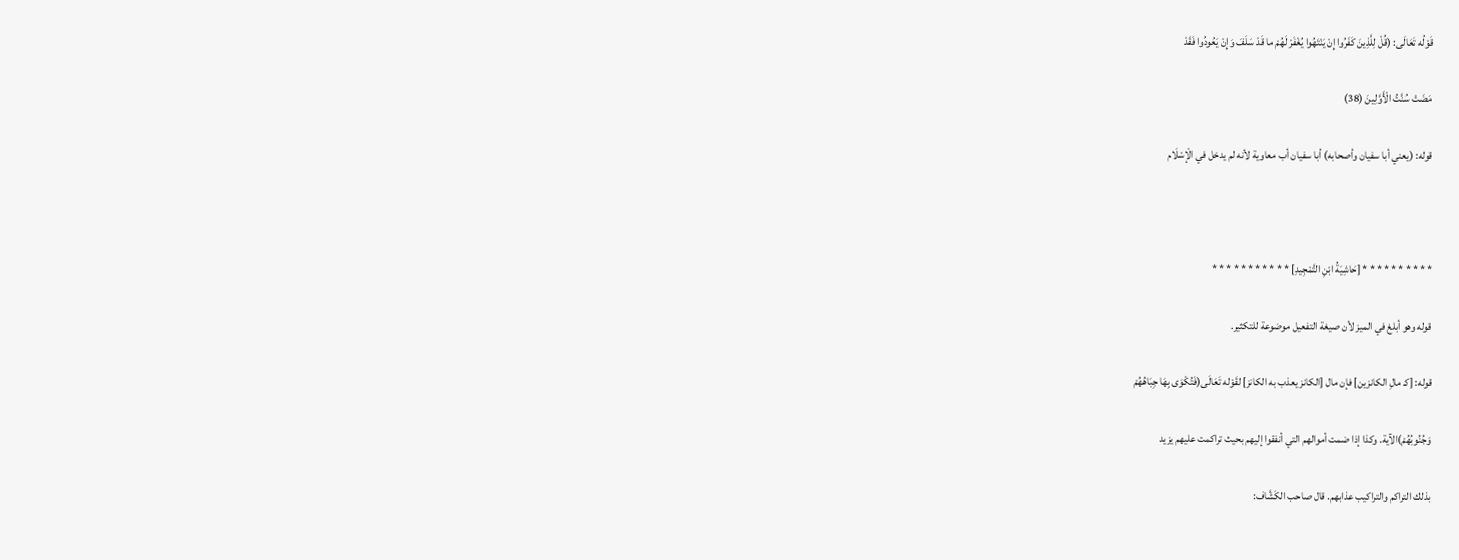قَوْلُه تَعَالَى: (قُلْ لِلَّذِينَ كَفَرُوا إِنْ يَنْتَهُوا يُغْفَرْ لَهُمْ ما قَدْ سَلَفَ وَإِنْ يَعُودُوا فَقَدْ

مَضَتْ سُنَّتُ الْأَوَّلِينَ (38)

قوله: (يعني أبا سفيان وأصحابه) أبا سفيان أب معاوية لأنه لم يدخل في الْإسْلَام



* * * * * * * * * * [حَاشِيَةُ ابْنِ التَّمْجِيدِ] * * * * * * * * * * *

قوله وهو أبلغ في الميز لأن صيغة التفعيل موضوعة للتكثير.

قوله: [كـ مالِ الكانزين] فإن مال [الكانز يعذب به الكانز] لقَوْله تَعَالَى(فَتُكْوَى بِهَا جِبَاهُهُمْ

وَجُنُوبُهُمْ)الآية. وكذا إذا ضمت أموالهم التي أنفقوا إليهم بحيث تراكمت عليهم يزيد

بذلك التراكم والتراكيب عذابهم. قال صاحب الكَشَّاف: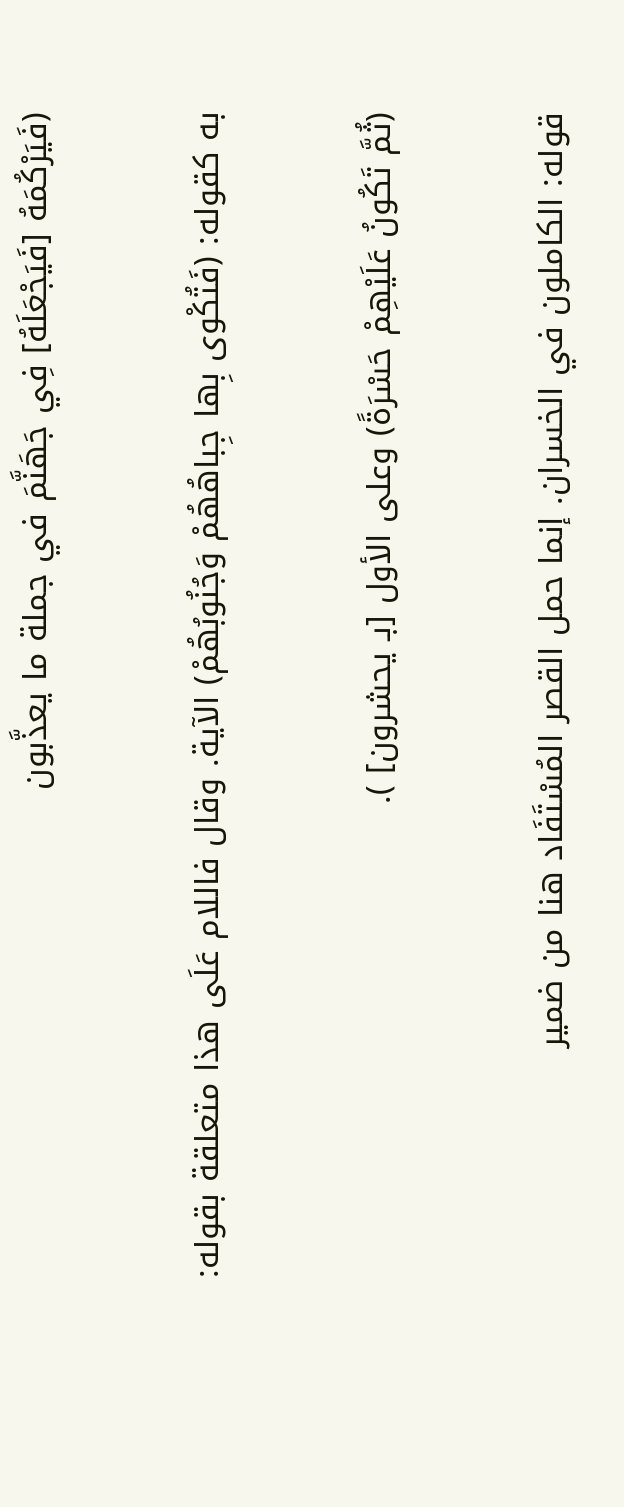(فَيَرْكُمَهُ [فَيَجْعَلَهُ] فِي جَهَنَّمَ في جملة ما يعذَّبون

به كقوله: (فَتُكْوى بِها جِباهُهُمْ وَجُنُوبُهُمْ) الآية. وقال فاللام عَلَى هذا متعلقة بقوله:

(ثُمَّ تَكُونُ عَلَيْهِمْ حَسْرَةً) وعلى الأول [بـ يحشرون] ).

قوله: الكاملون في الخسران. إنما حمل القصر المُسْتَفَاد هنا من ضمير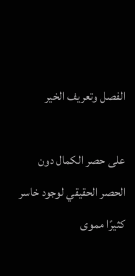الفصل وتعريف الخير

على حصر الكمال دون الحصر الحقيقي لوجود خاسر كثيرًا مموى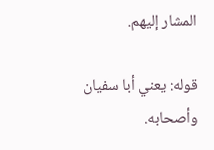المشار إليهم.

قوله: يعني أبا سفيان وأصحابه.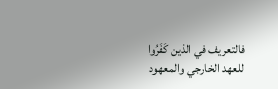فالتعريف في الذين كَفَرُوا للعهد الخارجي والمعهود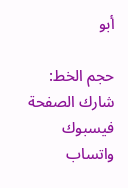أبو

حجم الخط:
شارك الصفحة
فيسبوك واتساب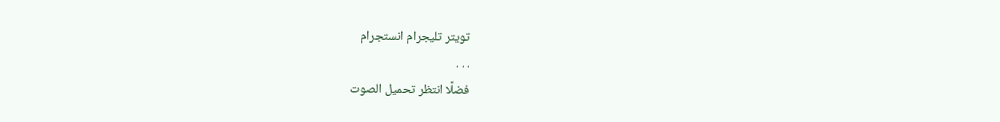تويتر تليجرام انستجرام
. . .
فضلًا انتظر تحميل الصوت